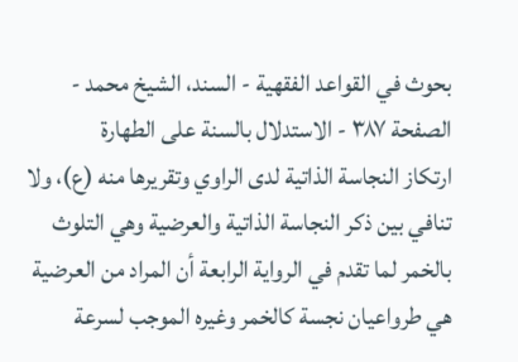بحوث في القواعد الفقهية - السند، الشيخ محمد - الصفحة ٣٨٧ - الاستدلال بالسنة على الطهارة
ارتكاز النجاسة الذاتية لدى الراوي وتقريرها منه (ع)، ولا تنافي بين ذكر النجاسة الذاتية والعرضية وهي التلوث بالخمر لما تقدم في الرواية الرابعة أن المراد من العرضية هي طرواعيان نجسة كالخمر وغيره الموجب لسرعة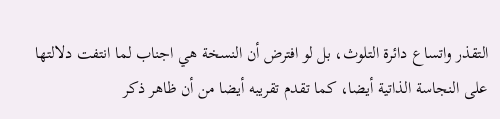التقذر واتساع دائرة التلوث، بل لو افترض أن النسخة هي اجناب لما انتفت دلالتها على النجاسة الذاتية أيضا، كما تقدم تقريبه أيضا من أن ظاهر ذكر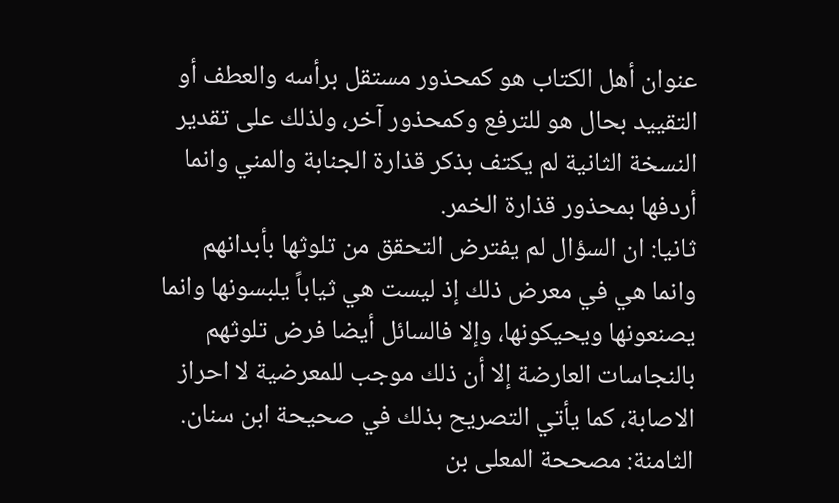عنوان أهل الكتاب هو كمحذور مستقل برأسه والعطف أو التقييد بحال هو للترفع وكمحذور آخر، ولذلك على تقدير النسخة الثانية لم يكتف بذكر قذارة الجنابة والمني وانما أردفها بمحذور قذارة الخمر.
ثانيا: ان السؤال لم يفترض التحقق من تلوثها بأبدانهم وانما هي في معرض ذلك إذ ليست هي ثياباً يلبسونها وانما يصنعونها ويحيكونها، وإلا فالسائل أيضا فرض تلوثهم بالنجاسات العارضة إلا أن ذلك موجب للمعرضية لا احراز الاصابة، كما يأتي التصريح بذلك في صحيحة ابن سنان.
الثامنة: مصححة المعلى بن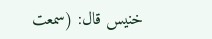خنيس قال: (سمعت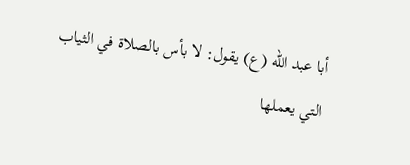أبا عبد الله (ع) يقول: لا بأس بالصلاة في الثياب التي يعملها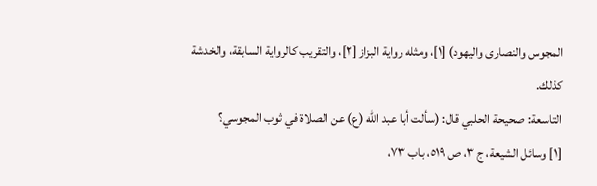المجوس والنصارى واليهود) [١]، ومثله رواية البزاز [٢]، والتقريب كالرواية السابقة، والخدشة كذلك.
التاسعة: صحيحة الحلبي قال: (سألت أبا عبد الله (ع) عن الصلاة في ثوب المجوسي؟
[١] وسائل الشيعة، ج ٣، ص ٥١٩، باب ٧٣،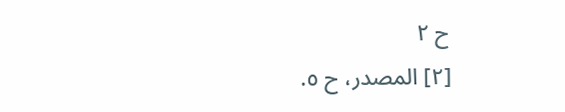ح ٢
[٢] المصدر، ح ٥.